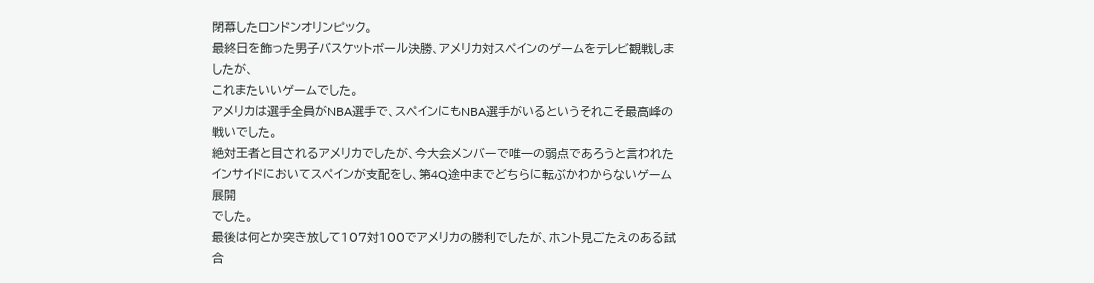閉幕したロンドンオリンピック。
最終日を飾った男子バスケットボール決勝、アメリカ対スペインのゲームをテレビ観戦しましたが、
これまたいいゲームでした。
アメリカは選手全員がNBA選手で、スペインにもNBA選手がいるというそれこそ最高峰の
戦いでした。
絶対王者と目されるアメリカでしたが、今大会メンバーで唯一の弱点であろうと言われた
インサイドにおいてスペインが支配をし、第4Q途中までどちらに転ぶかわからないゲーム展開
でした。
最後は何とか突き放して107対100でアメリカの勝利でしたが、ホント見ごたえのある試合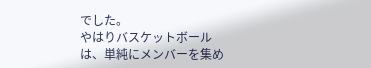でした。
やはりバスケットボールは、単純にメンバーを集め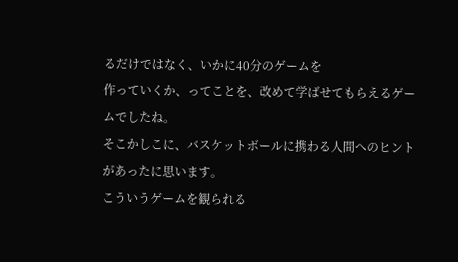るだけではなく、いかに40分のゲームを
作っていくか、ってことを、改めて学ばせてもらえるゲームでしたね。
そこかしこに、バスケットボールに携わる人間へのヒントがあったに思います。
こういうゲームを観られる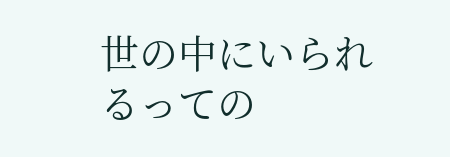世の中にいられるっての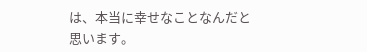は、本当に幸せなことなんだと思います。